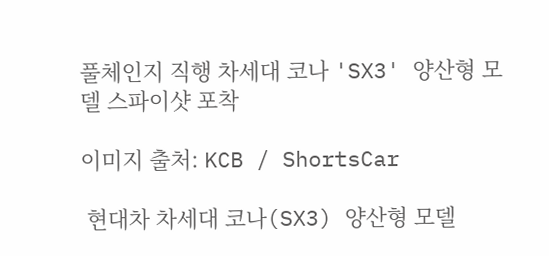풀체인지 직행 차세대 코나 'SX3' 양산형 모델 스파이샷 포착

이미지 출처: KCB / ShortsCar

 현대차 차세대 코나(SX3) 양산형 모델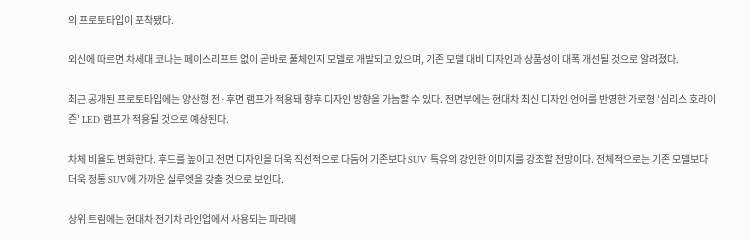의 프로토타입이 포착됐다.

외신에 따르면 차세대 코나는 페이스리프트 없이 곧바로 풀체인지 모델로 개발되고 있으며, 기존 모델 대비 디자인과 상품성이 대폭 개선될 것으로 알려졌다.

최근 공개된 프로토타입에는 양산형 전·후면 램프가 적용돼 향후 디자인 방향을 가늠할 수 있다. 전면부에는 현대차 최신 디자인 언어를 반영한 가로형 '심리스 호라이즌' LED 램프가 적용될 것으로 예상된다.

차체 비율도 변화한다. 후드를 높이고 전면 디자인을 더욱 직선적으로 다듬어 기존보다 SUV 특유의 강인한 이미지를 강조할 전망이다. 전체적으로는 기존 모델보다 더욱 정통 SUV에 가까운 실루엣을 갖출 것으로 보인다.

상위 트림에는 현대차 전기차 라인업에서 사용되는 파라메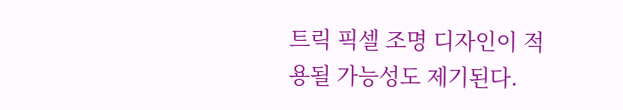트릭 픽셀 조명 디자인이 적용될 가능성도 제기된다.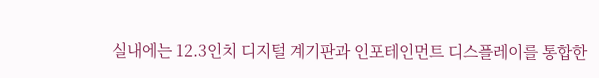실내에는 12.3인치 디지털 계기판과 인포테인먼트 디스플레이를 통합한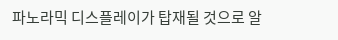파노라믹 디스플레이가 탑재될 것으로 알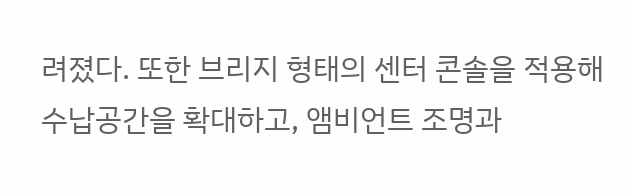려졌다. 또한 브리지 형태의 센터 콘솔을 적용해 수납공간을 확대하고, 앰비언트 조명과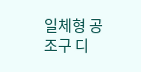일체형 공조구 디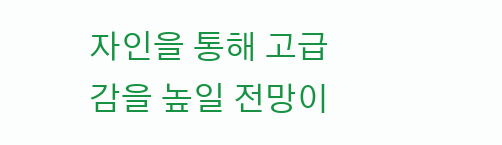자인을 통해 고급감을 높일 전망이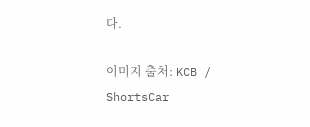다.

이미지 출처: KCB / ShortsCar